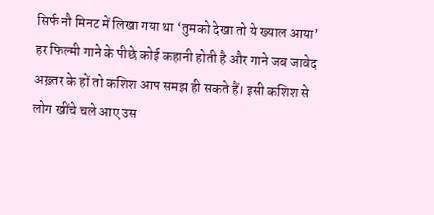सिर्फ नौ मिनट में लिखा गया था ‘तुमको देखा तो ये ख्याल आया’
हर फिल्मी गाने के पीछे कोई कहानी होती है और गाने जब जावेद अख़्तर के हों तो कशिश आप समझ ही सकते हैं। इसी कशिश से लोग खींचे चले आए उस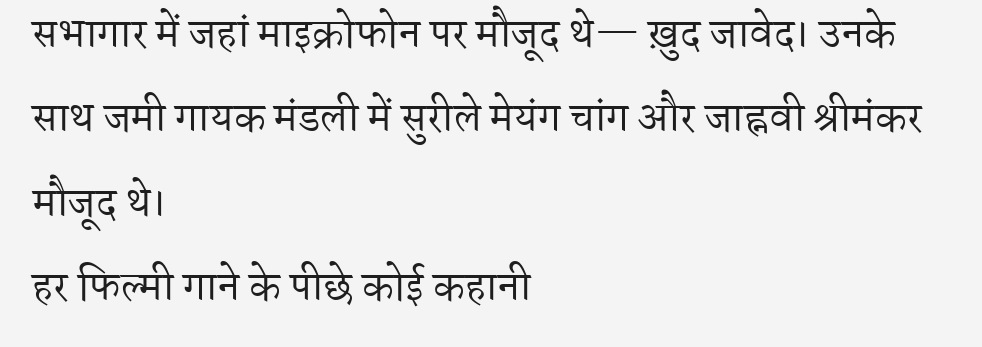सभागार में जहां माइक्रोफोन पर मौजूद थे— ख़ुद जावेद। उनके साथ जमी गायक मंडली में सुरीले मेयंग चांग और जाह्नवी श्रीमंकर मौजूद थे।
हर फिल्मी गाने के पीछे कोई कहानी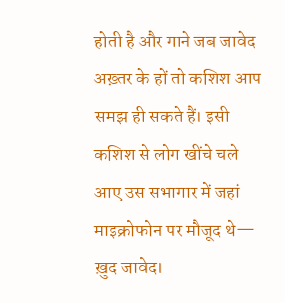होती है और गाने जब जावेद अख़्तर के हों तो कशिश आप समझ ही सकते हैं। इसी कशिश से लोग खींचे चले आए उस सभागार में जहां माइक्रोफोन पर मौजूद थे— ख़ुद जावेद।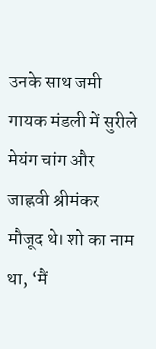उनके साथ जमी गायक मंडली में सुरीले मेयंग चांग और जाह्नवी श्रीमंकर मौजूद थे। शो का नाम था, ‘मैं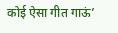कोई ऐसा गीत गाऊं’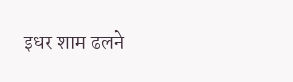इधर शाम ढलने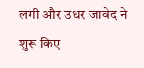लगी और उधर जावेद ने शुरू किए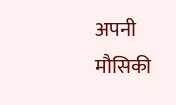अपनी मौसिकी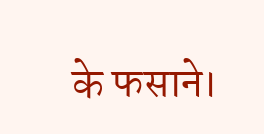के फसाने।